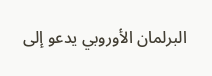البرلمان الأوروبي يدعو إلى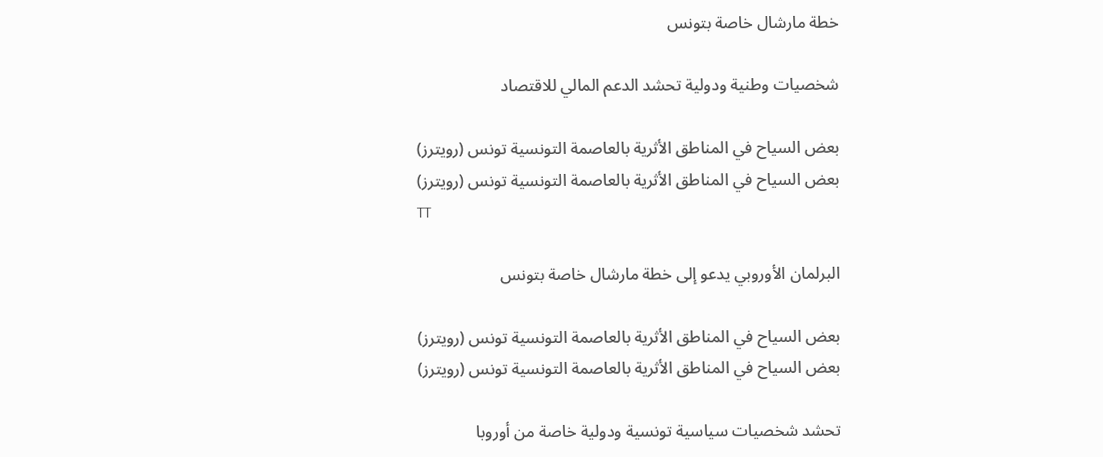خطة مارشال خاصة بتونس

شخصيات وطنية ودولية تحشد الدعم المالي للاقتصاد

بعض السياح في المناطق الأثرية بالعاصمة التونسية تونس (رويترز)
بعض السياح في المناطق الأثرية بالعاصمة التونسية تونس (رويترز)
TT

البرلمان الأوروبي يدعو إلى خطة مارشال خاصة بتونس

بعض السياح في المناطق الأثرية بالعاصمة التونسية تونس (رويترز)
بعض السياح في المناطق الأثرية بالعاصمة التونسية تونس (رويترز)

تحشد شخصيات سياسية تونسية ودولية خاصة من أوروبا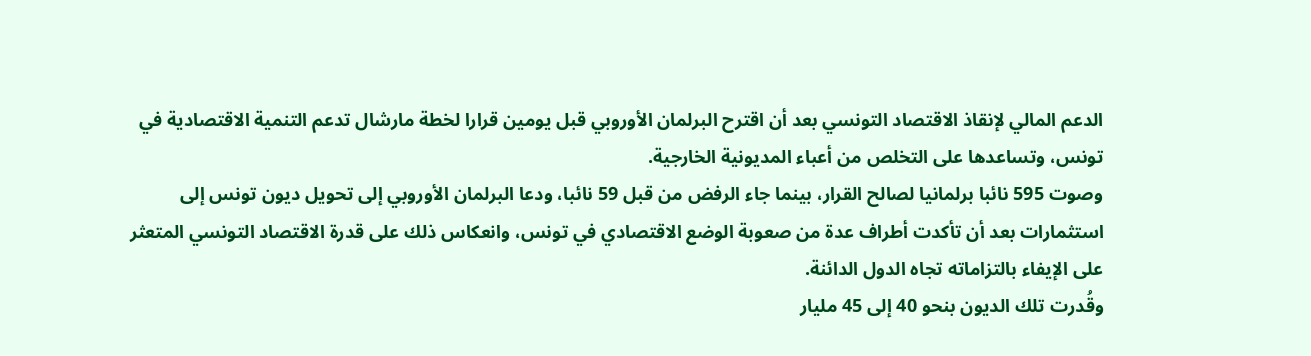الدعم المالي لإنقاذ الاقتصاد التونسي بعد أن اقترح البرلمان الأوروبي قبل يومين قرارا لخطة مارشال تدعم التنمية الاقتصادية في تونس، وتساعدها على التخلص من أعباء المديونية الخارجية.
وصوت 595 نائبا برلمانيا لصالح القرار، بينما جاء الرفض من قبل 59 نائبا، ودعا البرلمان الأوروبي إلى تحويل ديون تونس إلى استثمارات بعد أن تأكدت أطراف عدة من صعوبة الوضع الاقتصادي في تونس، وانعكاس ذلك على قدرة الاقتصاد التونسي المتعثر على الإيفاء بالتزاماته تجاه الدول الدائنة.
وقُدرت تلك الديون بنحو 40 إلى 45 مليار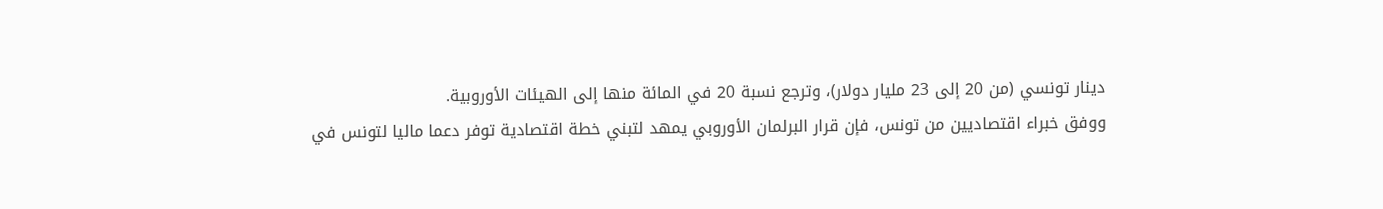دينار تونسي (من 20 إلى 23 مليار دولار)، وترجع نسبة 20 في المائة منها إلى الهيئات الأوروبية.
ووفق خبراء اقتصاديين من تونس، فإن قرار البرلمان الأوروبي يمهد لتبني خطة اقتصادية توفر دعما ماليا لتونس في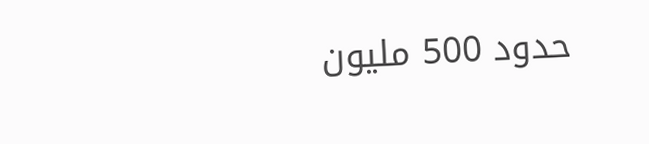حدود 500 مليون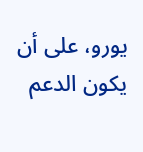يورو، على أن يكون الدعم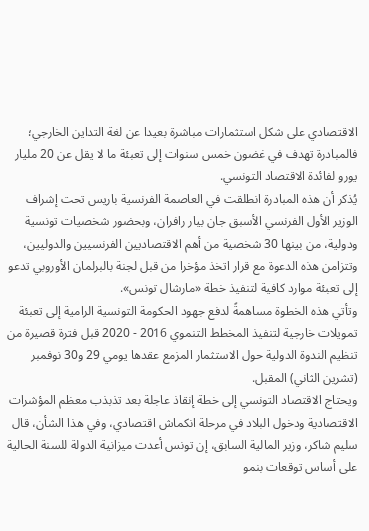الاقتصادي على شكل استثمارات مباشرة بعيدا عن لغة التداين الخارجي؛ فالمبادرة تهدف في غضون خمس سنوات إلى تعبئة ما لا يقل عن 20 مليار يورو لفائدة الاقتصاد التونسي.
يُذكر أن هذه المبادرة انطلقت في العاصمة الفرنسية باريس تحت إشراف الوزير الأول الفرنسي الأسبق جان بيار رافران، وبحضور شخصيات تونسية ودولية، من بينها 30 شخصية من أهم الاقتصاديين الفرنسيين والدوليين، وتتزامن هذه الدعوة مع قرار اتخذ مؤخرا من قبل لجنة بالبرلمان الأوروبي تدعو إلى تعبئة موارد كافية لتنفيذ خطة «مارشال تونس».
وتأتي هذه الخطوة مساهمةً لدفع جهود الحكومة التونسية الرامية إلى تعبئة تمويلات خارجية لتنفيذ المخطط التنموي 2016 - 2020 قبل فترة قصيرة من تنظيم الندوة الدولية حول الاستثمار المزمع عقدها يومي 29 و30 نوفمبر (تشرين الثاني) المقبل.
ويحتاج الاقتصاد التونسي إلى خطة إنقاذ عاجلة بعد تذبذب معظم المؤشرات الاقتصادية ودخول البلاد في مرحلة انكماش اقتصادي، وفي هذا الشأن، قال سليم شاكر، وزير المالية السابق، إن تونس أعدت ميزانية الدولة للسنة الحالية على أساس توقعات بنمو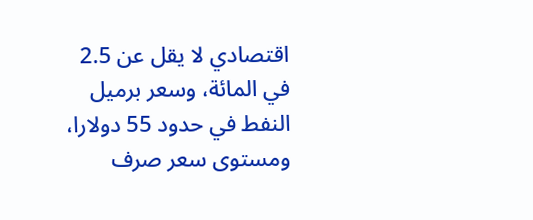اقتصادي لا يقل عن 2.5 في المائة، وسعر برميل النفط في حدود 55 دولارا، ومستوى سعر صرف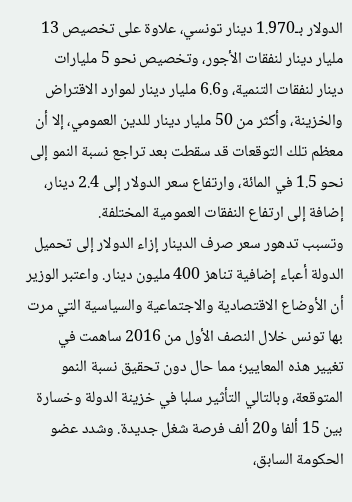الدولار بـ1.970 دينار تونسي، علاوة على تخصيص 13 مليار دينار لنفقات الأجور، وتخصيص نحو 5 مليارات دينار لنفقات التنمية، و6.6 مليار دينار لموارد الاقتراض والخزينة، وأكثر من 50 مليار دينار للدين العمومي، إلا أن معظم تلك التوقعات قد سقطت بعد تراجع نسبة النمو إلى نحو 1.5 في المائة، وارتفاع سعر الدولار إلى 2.4 دينار، إضافة إلى ارتفاع النفقات العمومية المختلفة.
وتسبب تدهور سعر صرف الدينار إزاء الدولار إلى تحميل الدولة أعباء إضافية تناهز 400 مليون دينار. واعتبر الوزير أن الأوضاع الاقتصادية والاجتماعية والسياسية التي مرت بها تونس خلال النصف الأول من 2016 ساهمت في تغيير هذه المعايير؛ مما حال دون تحقيق نسبة النمو المتوقعة، وبالتالي التأثير سلبا في خزينة الدولة وخسارة بين 15 ألفا و20 ألف فرصة شغل جديدة. وشدد عضو الحكومة السابق،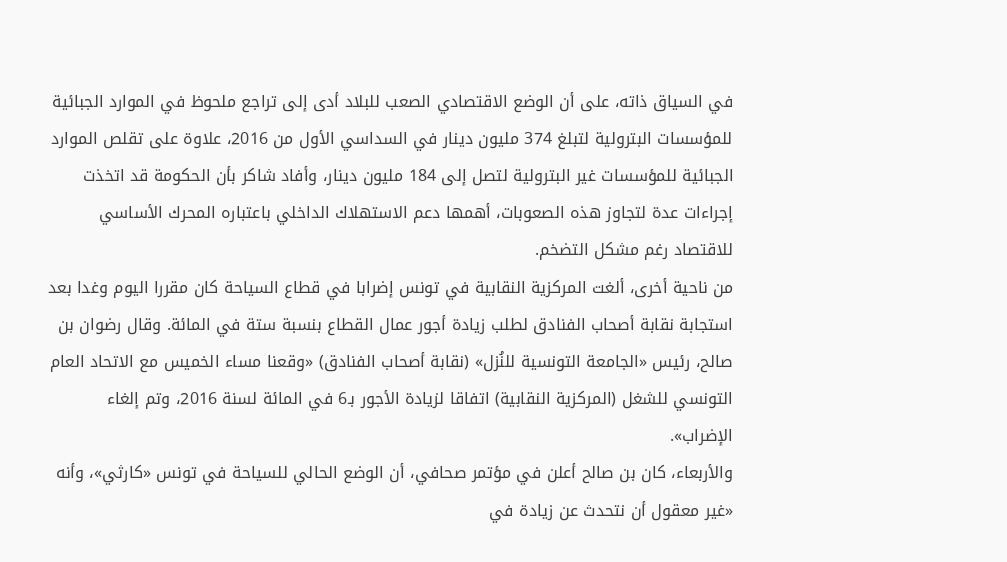في السياق ذاته، على أن الوضع الاقتصادي الصعب للبلاد أدى إلى تراجع ملحوظ في الموارد الجبائية للمؤسسات البترولية لتبلغ 374 مليون دينار في السداسي الأول من 2016، علاوة على تقلص الموارد الجبائية للمؤسسات غير البترولية لتصل إلى 184 مليون دينار، وأفاد شاكر بأن الحكومة قد اتخذت إجراءات عدة لتجاوز هذه الصعوبات، أهمها دعم الاستهلاك الداخلي باعتباره المحرك الأساسي للاقتصاد رغم مشكل التضخم.
من ناحية أخرى، ألغت المركزية النقابية في تونس إضرابا في قطاع السياحة كان مقررا اليوم وغدا بعد استجابة نقابة أصحاب الفنادق لطلب زيادة أجور عمال القطاع بنسبة ستة في المائة. وقال رضوان بن صالح، رئيس «الجامعة التونسية للنُزل» (نقابة أصحاب الفنادق) «وقعنا مساء الخميس مع الاتحاد العام التونسي للشغل (المركزية النقابية) اتفاقا لزيادة الأجور بـ6 في المائة لسنة 2016، وتم إلغاء الإضراب».
والأربعاء، كان بن صالح أعلن في مؤتمر صحافي، أن الوضع الحالي للسياحة في تونس «كارثي»، وأنه «غير معقول أن نتحدث عن زيادة في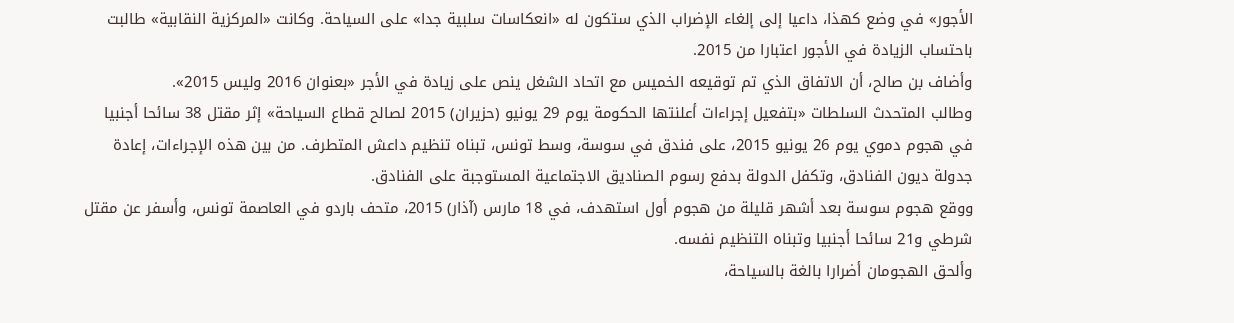الأجور» في وضع كهذا، داعيا إلى إلغاء الإضراب الذي ستكون له «انعكاسات سلبية جدا» على السياحة. وكانت «المركزية النقابية» طالبت باحتساب الزيادة في الأجور اعتبارا من 2015.
وأضاف بن صالح، أن الاتفاق الذي تم توقيعه الخميس مع اتحاد الشغل ينص على زيادة في الأجر «بعنوان 2016 وليس 2015».
وطالب المتحدث السلطات «بتفعيل إجراءات أعلنتها الحكومة يوم 29 يونيو (حزيران) 2015 لصالح قطاع السياحة» إثر مقتل 38 سائحا أجنبيا في هجوم دموي يوم 26 يونيو 2015، على فندق في سوسة، وسط تونس، تبناه تنظيم داعش المتطرف. من بين هذه الإجراءات، إعادة جدولة ديون الفنادق، وتكفل الدولة بدفع رسوم الصناديق الاجتماعية المستوجبة على الفنادق.
ووقع هجوم سوسة بعد أشهر قليلة من هجوم أول استهدف، في 18 مارس (آذار) 2015، متحف باردو في العاصمة تونس، وأسفر عن مقتل شرطي و21 سائحا أجنبيا وتبناه التنظيم نفسه.
وألحق الهجومان أضرارا بالغة بالسياحة،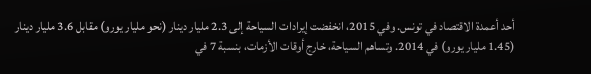أحد أعمدة الاقتصاد في تونس. وفي 2015، انخفضت إيرادات السياحة إلى 2.3 مليار دينار (نحو مليار يورو) مقابل 3.6 مليار دينار (1.45 مليار يورو) في 2014. وتساهم السياحة، خارج أوقات الأزمات، بنسبة 7 في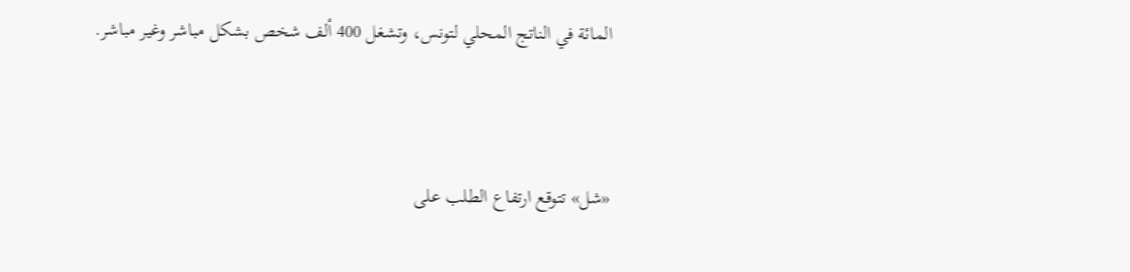المائة في الناتج المحلي لتونس، وتشغل 400 ألف شخص بشكل مباشر وغير مباشر.



«شل» تتوقع ارتفاع الطلب على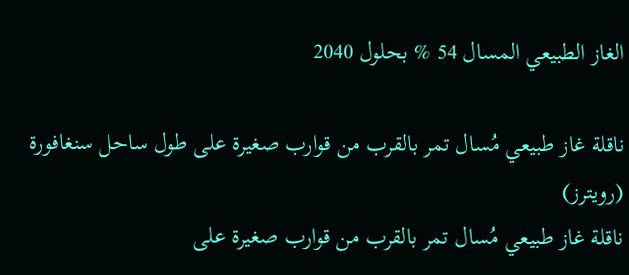الغاز الطبيعي المسال 54 % بحلول 2040

ناقلة غاز طبيعي مُسال تمر بالقرب من قوارب صغيرة على طول ساحل سنغافورة (رويترز)
ناقلة غاز طبيعي مُسال تمر بالقرب من قوارب صغيرة على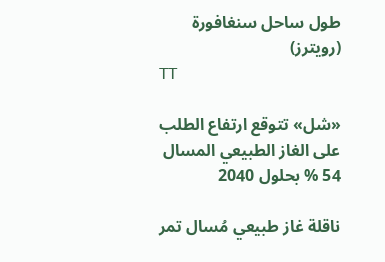طول ساحل سنغافورة (رويترز)
TT

«شل» تتوقع ارتفاع الطلب على الغاز الطبيعي المسال 54 % بحلول 2040

ناقلة غاز طبيعي مُسال تمر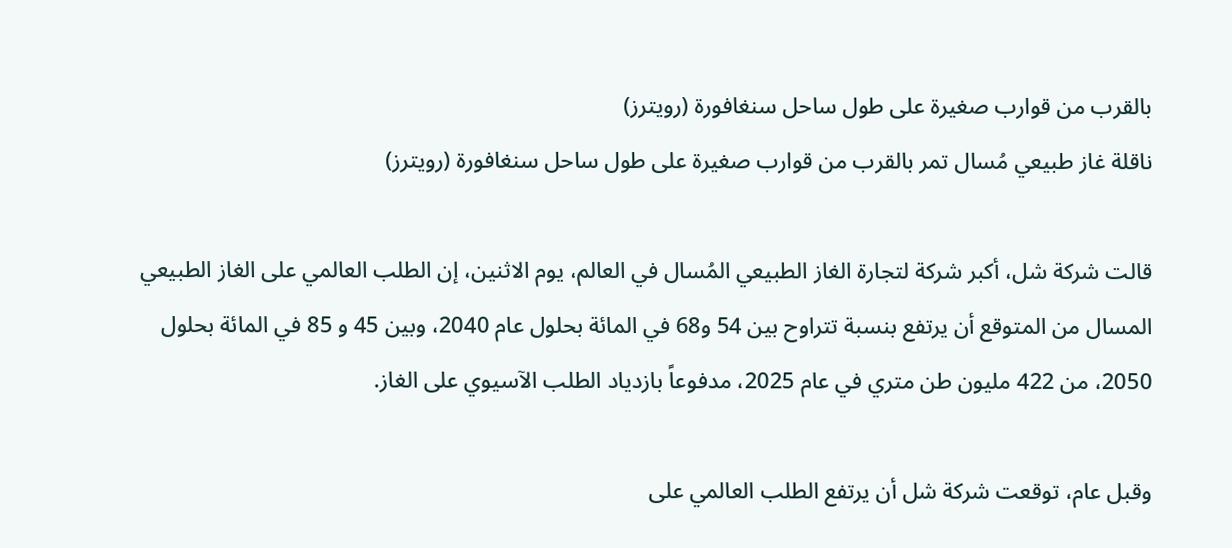بالقرب من قوارب صغيرة على طول ساحل سنغافورة (رويترز)
ناقلة غاز طبيعي مُسال تمر بالقرب من قوارب صغيرة على طول ساحل سنغافورة (رويترز)

قالت شركة شل، أكبر شركة لتجارة الغاز الطبيعي المُسال في العالم، يوم الاثنين، إن الطلب العالمي على الغاز الطبيعي المسال من المتوقع أن يرتفع بنسبة تتراوح بين 54 و68 في المائة بحلول عام 2040، وبين 45 و 85 في المائة بحلول 2050، من 422 مليون طن متري في عام 2025، مدفوعاً بازدياد الطلب الآسيوي على الغاز.

وقبل عام، توقعت شركة شل أن يرتفع الطلب العالمي على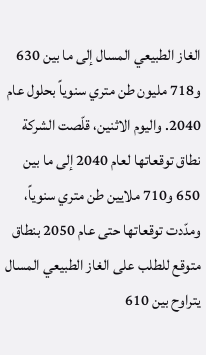الغاز الطبيعي المسال إلى ما بين 630 و718 مليون طن متري سنوياً بحلول عام 2040. واليوم الاثنين، قلّصت الشركة نطاق توقعاتها لعام 2040 إلى ما بين 650 و710 ملايين طن متري سنوياً، ومدّدت توقعاتها حتى عام 2050 بنطاق متوقع للطلب على الغاز الطبيعي المسال يتراوح بين 610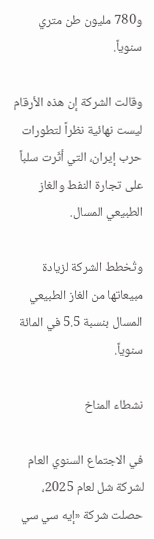و780 مليون طن متري سنوياً.

وقالت الشركة إن هذه الأرقام ليست نهائية نظراً لتطورات حرب إيران، التي أثّرت سلباً على تجارة النفط والغاز الطبيعي المسال.

وتُخطط الشركة لزيادة مبيعاتها من الغاز الطبيعي المسال بنسبة 5.5 في المائة سنوياً.

نشطاء المناخ

في الاجتماع السنوي العام لشركة شل لعام 2025، حصلت شركة «إيه سي سي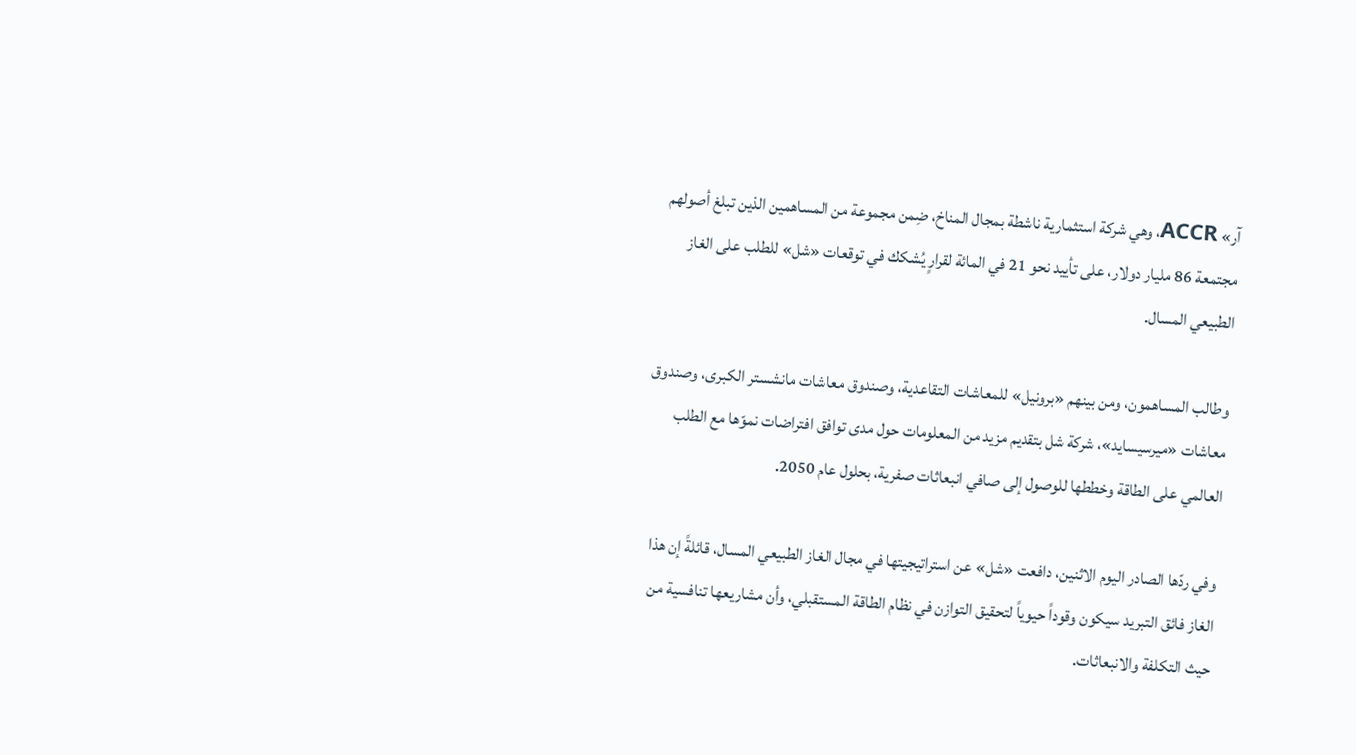آر» ACCR، وهي شركة استثمارية ناشطة بمجال المناخ، ضِمن مجموعة من المساهمين الذين تبلغ أصولهم مجتمعة 86 مليار دولار، على تأييد نحو 21 في المائة لقرارٍ يُشكك في توقعات «شل» للطلب على الغاز الطبيعي المسال.

وطالب المساهمون، ومن بينهم «برونيل» للمعاشات التقاعدية، وصندوق معاشات مانشستر الكبرى، وصندوق معاشات «ميرسيسايد»، شركة شل بتقديم مزيد من المعلومات حول مدى توافق افتراضات نموّها مع الطلب العالمي على الطاقة وخططها للوصول إلى صافي انبعاثات صفرية، بحلول عام 2050.

وفي ردّها الصادر اليوم الاثنين، دافعت «شل» عن استراتيجيتها في مجال الغاز الطبيعي المسال، قائلةً إن هذا الغاز فائق التبريد سيكون وقوداً حيوياً لتحقيق التوازن في نظام الطاقة المستقبلي، وأن مشاريعها تنافسية من حيث التكلفة والانبعاثات.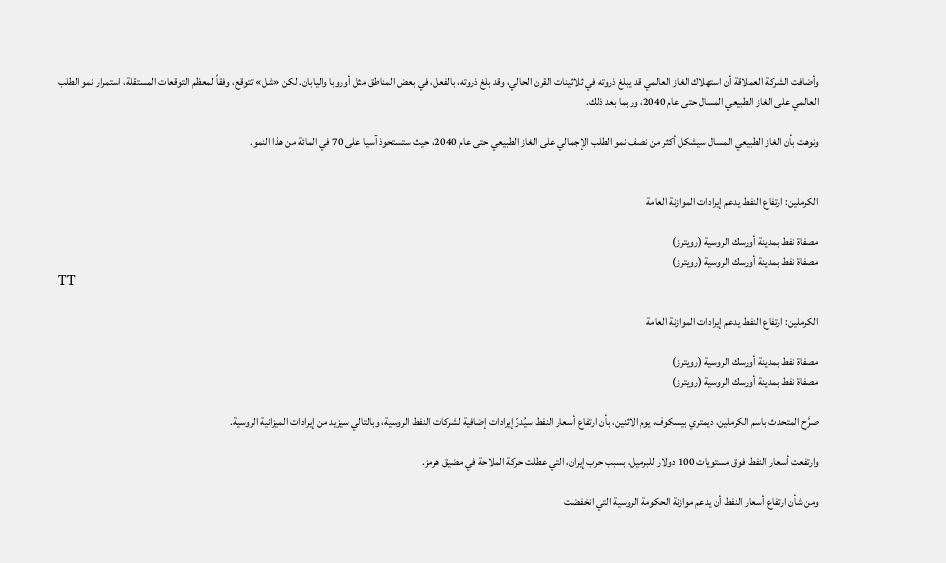وأضافت الشركة العملاقة أن استهلاك الغاز العالمي قد يبلغ ذروته في ثلاثينات القرن الحالي، وقد بلغ ذروته، بالفعل، في بعض المناطق مثل أوروبا واليابان. لكن «شل» تتوقع، وفقاً لمعظم التوقعات المستقلة، استمرار نمو الطلب العالمي على الغاز الطبيعي المسال حتى عام 2040، وربما بعد ذلك.

ونوهت بأن الغاز الطبيعي المسال سيشكل أكثر من نصف نمو الطلب الإجمالي على الغاز الطبيعي حتى عام 2040، حيث ستستحوذ آسيا على 70 في المائة من هذا النمو.


الكرملين: ارتفاع النفط يدعم إيرادات الموازنة العامة

مصفاة نفط بمدينة أورسك الروسية (رويترز)
مصفاة نفط بمدينة أورسك الروسية (رويترز)
TT

الكرملين: ارتفاع النفط يدعم إيرادات الموازنة العامة

مصفاة نفط بمدينة أورسك الروسية (رويترز)
مصفاة نفط بمدينة أورسك الروسية (رويترز)

صرَّح المتحدث باسم الكرملين، ديمتري بيسكوف، يوم الاثنين، بأن ارتفاع أسعار النفط سيُدرّ إيرادات إضافية لشركات النفط الروسية، وبالتالي سيزيد من إيرادات الميزانية الروسية.

وارتفعت أسعار النفط فوق مستويات 100 دولار للبرميل، بسبب حرب إيران، التي عطلت حركة الملاحة في مضيق هرمز.

ومن شأن ارتفاع أسعار النفط أن يدعم موازنة الحكومة الروسية التي انخفضت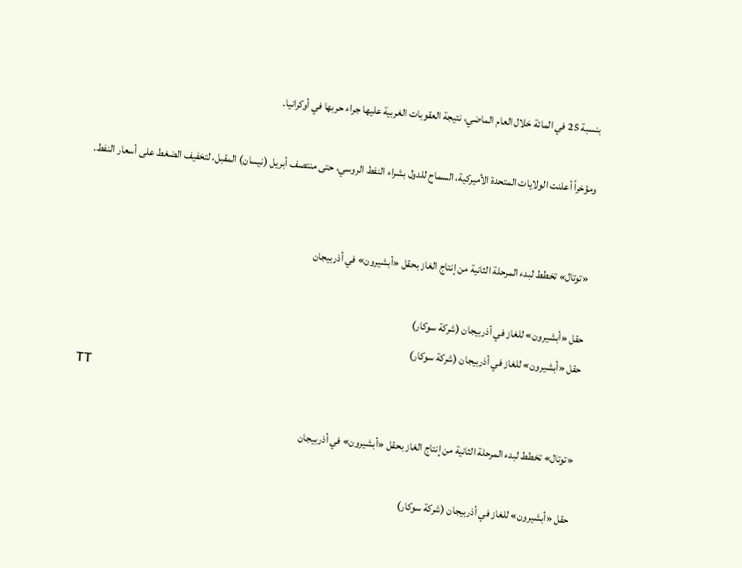بنسبة 25 في المائة خلال العام الماضي، نتيجة العقوبات الغربية عليها جراء حربها في أوكرانيا.

ومؤخراً أعلنت الولايات المتحدة الأميركية، السماح للدول بشراء النفط الروسي، حتى منتصف أبريل (نيسان) المقبل، لتخفيف الضغط على أسعار النفط.


«توتال» تخطط لبدء المرحلة الثانية من إنتاج الغاز بحقل «أبشيرون» في أذربيجان

حقل «أبشيرون» للغاز في أذربيجان (شركة سوكار)
حقل «أبشيرون» للغاز في أذربيجان (شركة سوكار)
TT

«توتال» تخطط لبدء المرحلة الثانية من إنتاج الغاز بحقل «أبشيرون» في أذربيجان

حقل «أبشيرون» للغاز في أذربيجان (شركة سوكار)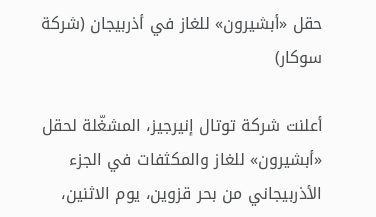حقل «أبشيرون» للغاز في أذربيجان (شركة سوكار)

أعلنت شركة توتال إنيرجيز، المشغّلة لحقل «أبشيرون» للغاز والمكثفات في الجزء الأذربيجاني من بحر قزوين، يوم الاثنين،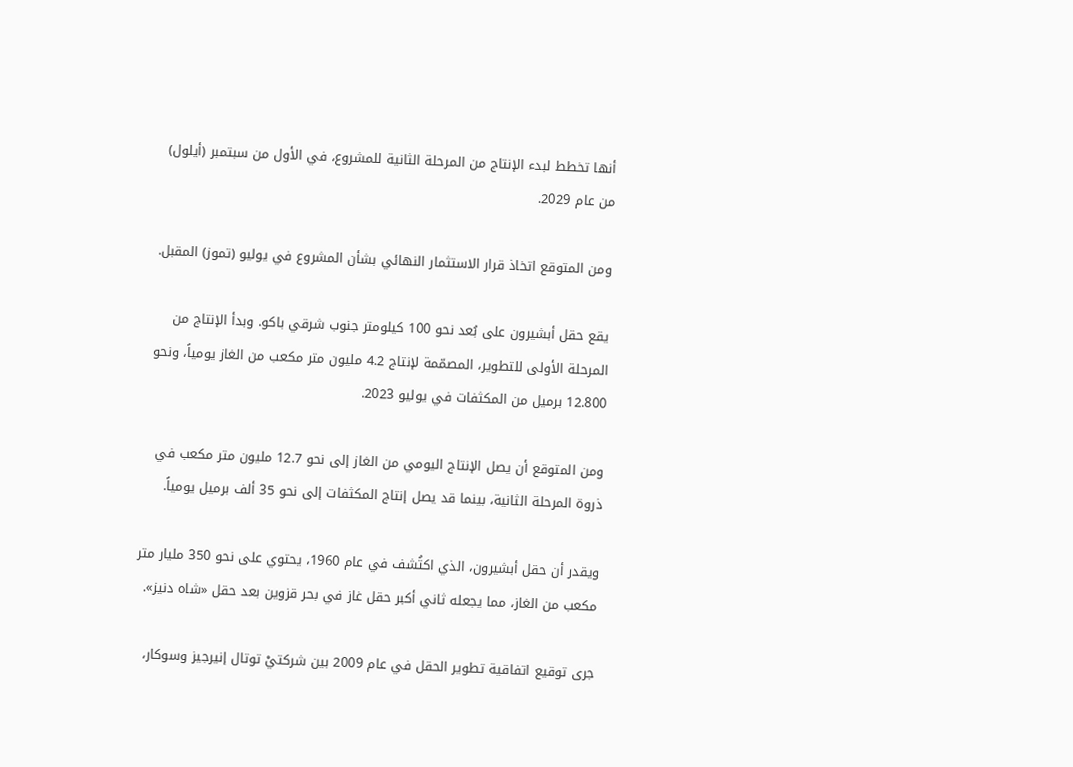أنها تخطط لبدء الإنتاج من المرحلة الثانية للمشروع، في الأول من سبتمبر (أيلول) من عام 2029.

ومن المتوقع اتخاذ قرار الاستثمار النهائي بشأن المشروع في يوليو (تموز) المقبل.

يقع حقل أبشيرون على بُعد نحو 100 كيلومتر جنوب شرقي باكو. وبدأ الإنتاج من المرحلة الأولى للتطوير، المصمّمة لإنتاج 4.2 مليون متر مكعب من الغاز يومياً، ونحو 12.800 برميل من المكثفات في يوليو 2023.

ومن المتوقع أن يصل الإنتاج اليومي من الغاز إلى نحو 12.7 مليون متر مكعب في ذروة المرحلة الثانية، بينما قد يصل إنتاج المكثفات إلى نحو 35 ألف برميل يومياً.

ويقدر أن حقل أبشيرون، الذي اكتُشف في عام 1960، يحتوي على نحو 350 مليار متر مكعب من الغاز، مما يجعله ثاني أكبر حقل غاز في بحر قزوين بعد حقل «شاه دنيز».

جرى توقيع اتفاقية تطوير الحقل في عام 2009 بين شركتيْ توتال إنيرجيز وسوكار،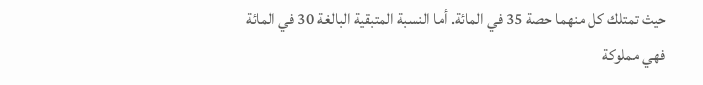حيث تمتلك كل منهما حصة 35 في المائة. أما النسبة المتبقية البالغة 30 في المائة فهي مملوكة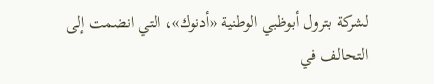لشركة بترول أبوظبي الوطنية «أدنوك»، التي انضمت إلى التحالف في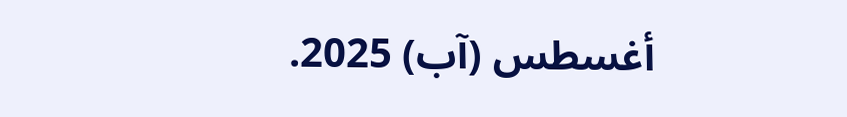أغسطس (آب) 2025.